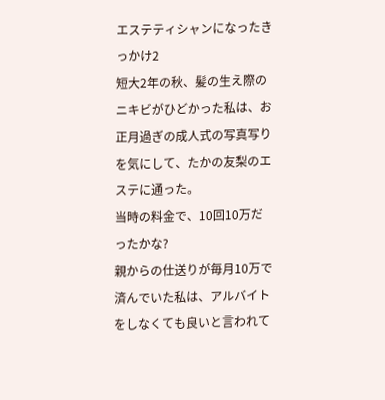エステティシャンになったきっかけ2
短大2年の秋、髪の生え際のニキビがひどかった私は、お正月過ぎの成人式の写真写りを気にして、たかの友梨のエステに通った。
当時の料金で、10回10万だったかな?
親からの仕送りが毎月10万で済んでいた私は、アルバイトをしなくても良いと言われて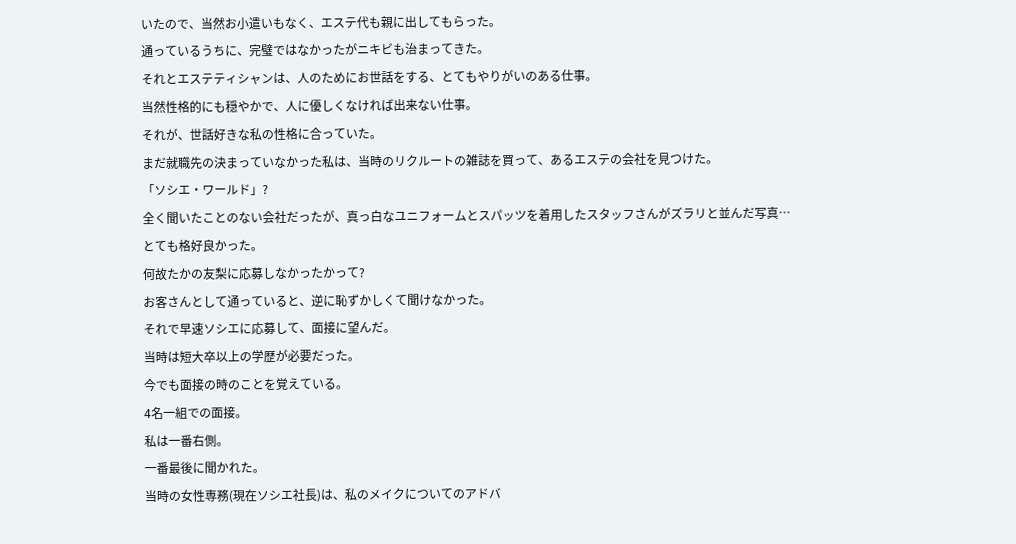いたので、当然お小遣いもなく、エステ代も親に出してもらった。
通っているうちに、完璧ではなかったがニキビも治まってきた。
それとエステティシャンは、人のためにお世話をする、とてもやりがいのある仕事。
当然性格的にも穏やかで、人に優しくなければ出来ない仕事。
それが、世話好きな私の性格に合っていた。
まだ就職先の決まっていなかった私は、当時のリクルートの雑誌を買って、あるエステの会社を見つけた。
「ソシエ・ワールド」?
全く聞いたことのない会社だったが、真っ白なユニフォームとスパッツを着用したスタッフさんがズラリと並んだ写真…
とても格好良かった。
何故たかの友梨に応募しなかったかって?
お客さんとして通っていると、逆に恥ずかしくて聞けなかった。
それで早速ソシエに応募して、面接に望んだ。
当時は短大卒以上の学歴が必要だった。
今でも面接の時のことを覚えている。
4名一組での面接。
私は一番右側。
一番最後に聞かれた。
当時の女性専務(現在ソシエ社長)は、私のメイクについてのアドバ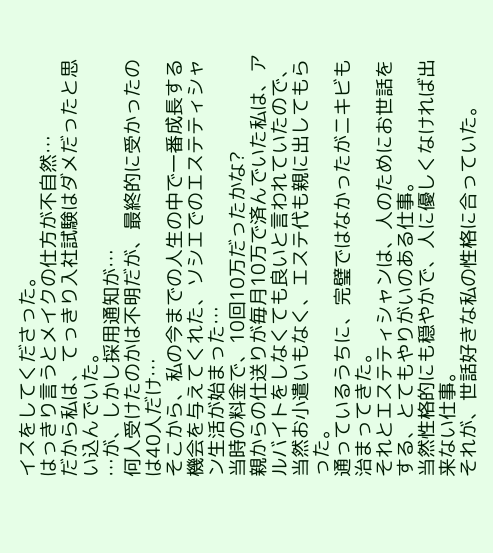イスをしてくださった。
はっきり言うとメイクの仕方が不自然…
だから私は、てっきり入社試験はダメだったと思い込んでいた。
…が、しかし採用通知が…
何人受けたのかは不明だが、最終的に受かったのは40人だけ…
そこから、私の今までの人生の中で一番成長する機会を与えてくれた、ソシエでのエステティシャン生活が始まった…
当時の料金で、10回10万だったかな?
親からの仕送りが毎月10万で済んでいた私は、アルバイトをしなくても良いと言われていたので、当然お小遣いもなく、エステ代も親に出してもらった。
通っているうちに、完璧ではなかったがニキビも治まってきた。
それとエステティシャンは、人のためにお世話をする、とてもやりがいのある仕事。
当然性格的にも穏やかで、人に優しくなければ出来ない仕事。
それが、世話好きな私の性格に合っていた。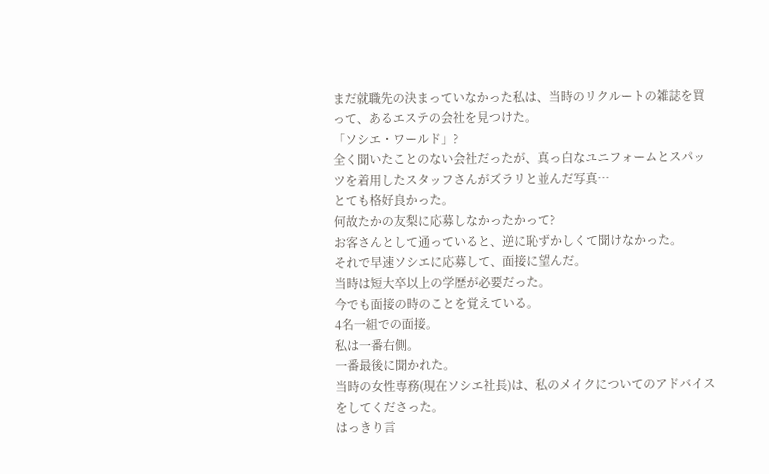まだ就職先の決まっていなかった私は、当時のリクルートの雑誌を買って、あるエステの会社を見つけた。
「ソシエ・ワールド」?
全く聞いたことのない会社だったが、真っ白なユニフォームとスパッツを着用したスタッフさんがズラリと並んだ写真…
とても格好良かった。
何故たかの友梨に応募しなかったかって?
お客さんとして通っていると、逆に恥ずかしくて聞けなかった。
それで早速ソシエに応募して、面接に望んだ。
当時は短大卒以上の学歴が必要だった。
今でも面接の時のことを覚えている。
4名一組での面接。
私は一番右側。
一番最後に聞かれた。
当時の女性専務(現在ソシエ社長)は、私のメイクについてのアドバイスをしてくださった。
はっきり言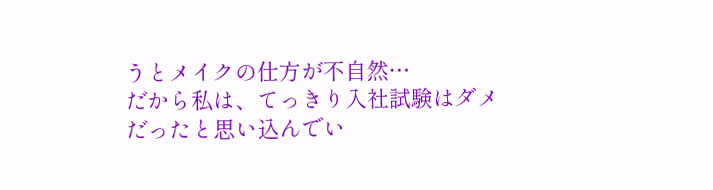うとメイクの仕方が不自然…
だから私は、てっきり入社試験はダメだったと思い込んでい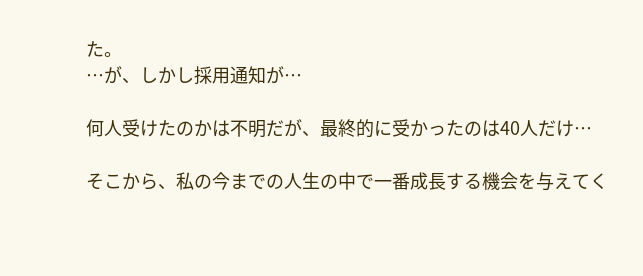た。
…が、しかし採用通知が…

何人受けたのかは不明だが、最終的に受かったのは40人だけ…

そこから、私の今までの人生の中で一番成長する機会を与えてく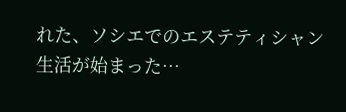れた、ソシエでのエステティシャン生活が始まった…